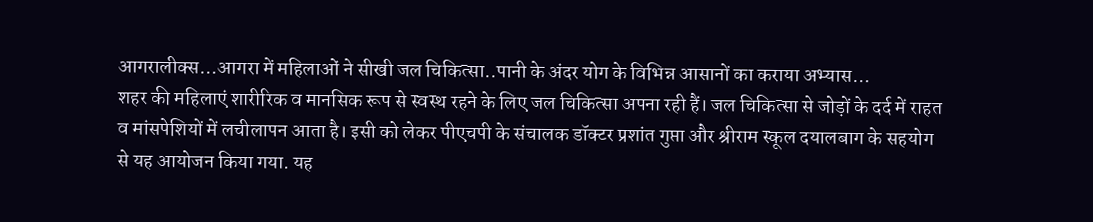आगरालीक्स…आगरा में महिलाओं ने सीखी जल चिकित्सा..पानी के अंदर योग के विभिन्न आसानों का कराया अभ्यास…
शहर की महिलाएं शारीरिक व मानसिक रूप से स्वस्थ रहने के लिए जल चिकित्सा अपना रही हैं। जल चिकित्सा से जोड़ों के दर्द में राहत व मांसपेशियों में लचीलापन आता है। इसी को लेकर पीएचपी के संचालक डॉक्टर प्रशांत गुप्ता और श्रीराम स्कूल दयालबाग के सहयोग से यह आयोजन किया गया. यह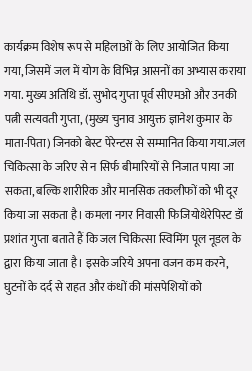कार्यक्रम विशेष रूप से महिलाओं के लिए आयोजित किया गया, जिसमें जल में योग के विभिन्न आसनों का अभ्यास कराया गया. मुख्य अतिथि डॉ. सुभोद गुप्ता पूर्व सीएमओ और उनकी पत्नी सत्यवती गुप्ता, (मुख्य चुनाव आयुक्त ज्ञानेश कुमार के माता-पिता) जिनको बेस्ट पेरेन्टस से सम्मानित किया गया.जल चिकित्सा के जरिए से न सिर्फ बीमारियों से निजात पाया जा सकता, बल्कि शारीरिक और मानसिक तकलीफों को भी दूर किया जा सकता है। कमला नगर निवासी फिजियोथेरेपिस्ट डॉ प्रशांत गुप्ता बताते हैं कि जल चिकित्सा स्विमिंग पूल नूडल के द्वारा किया जाता है। इसके जरिये अपना वजन कम करने, घुटनों के दर्द से राहत और कंधों की मांसपेशियों को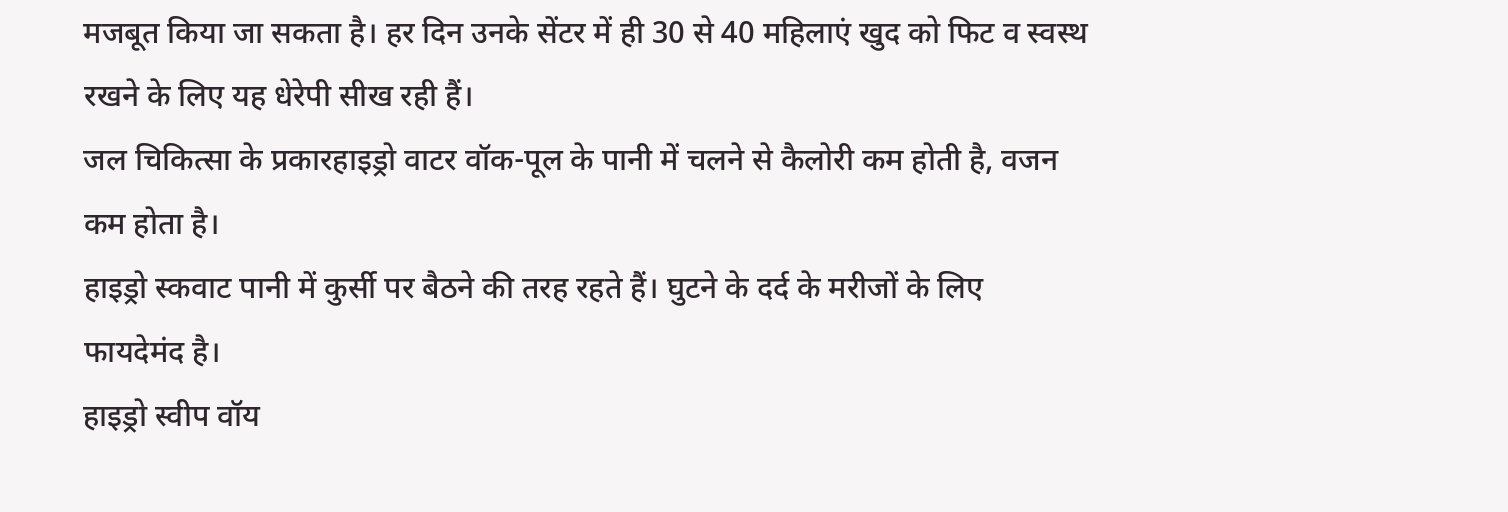मजबूत किया जा सकता है। हर दिन उनके सेंटर में ही 30 से 40 महिलाएं खुद को फिट व स्वस्थ रखने के लिए यह धेरेपी सीख रही हैं।
जल चिकित्सा के प्रकारहाइड्रो वाटर वॉक-पूल के पानी में चलने से कैलोरी कम होती है, वजन कम होता है।
हाइड्रो स्कवाट पानी में कुर्सी पर बैठने की तरह रहते हैं। घुटने के दर्द के मरीजों के लिए फायदेमंद है।
हाइड्रो स्वीप वॉय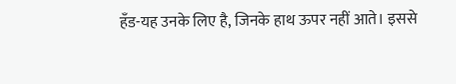हँड-यह उनके लिए है, जिनके हाथ ऊपर नहीं आते। इससे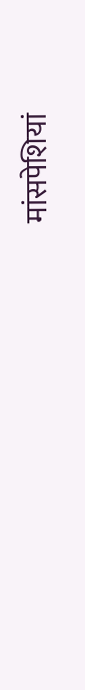मांसपेशियां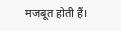मजबूत होती हैं।